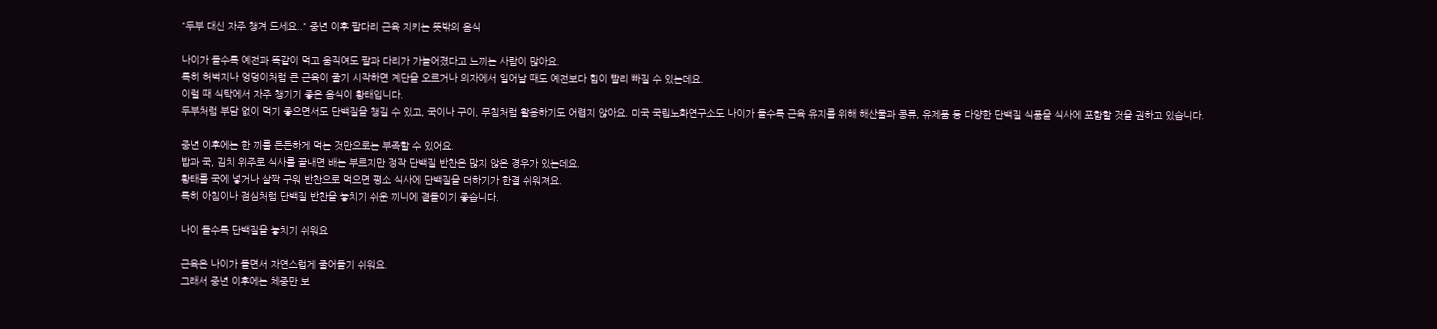"두부 대신 자주 챙겨 드세요.." 중년 이후 팔다리 근육 지키는 뜻밖의 음식

나이가 들수록 예전과 똑같이 먹고 움직여도 팔과 다리가 가늘어졌다고 느끼는 사람이 많아요.
특히 허벅지나 엉덩이처럼 큰 근육이 줄기 시작하면 계단을 오르거나 의자에서 일어날 때도 예전보다 힘이 빨리 빠질 수 있는데요.
이럴 때 식탁에서 자주 챙기기 좋은 음식이 황태입니다.
두부처럼 부담 없이 먹기 좋으면서도 단백질을 챙길 수 있고, 국이나 구이, 무침처럼 활용하기도 어렵지 않아요. 미국 국립노화연구소도 나이가 들수록 근육 유지를 위해 해산물과 콩류, 유제품 등 다양한 단백질 식품을 식사에 포함할 것을 권하고 있습니다.

중년 이후에는 한 끼를 든든하게 먹는 것만으로는 부족할 수 있어요.
밥과 국, 김치 위주로 식사를 끝내면 배는 부르지만 정작 단백질 반찬은 많지 않은 경우가 있는데요.
황태를 국에 넣거나 살짝 구워 반찬으로 먹으면 평소 식사에 단백질을 더하기가 한결 쉬워져요.
특히 아침이나 점심처럼 단백질 반찬을 놓치기 쉬운 끼니에 곁들이기 좋습니다.

나이 들수록 단백질을 놓치기 쉬워요

근육은 나이가 들면서 자연스럽게 줄어들기 쉬워요.
그래서 중년 이후에는 체중만 보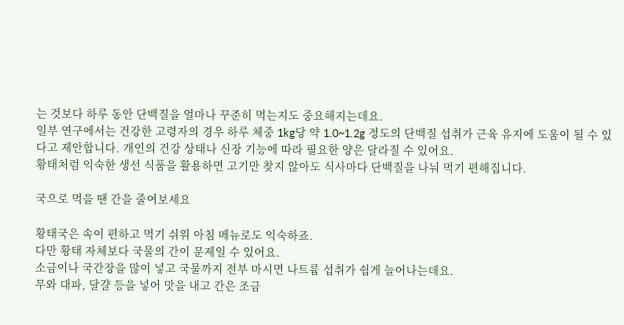는 것보다 하루 동안 단백질을 얼마나 꾸준히 먹는지도 중요해지는데요.
일부 연구에서는 건강한 고령자의 경우 하루 체중 1kg당 약 1.0~1.2g 정도의 단백질 섭취가 근육 유지에 도움이 될 수 있다고 제안합니다. 개인의 건강 상태나 신장 기능에 따라 필요한 양은 달라질 수 있어요.
황태처럼 익숙한 생선 식품을 활용하면 고기만 찾지 않아도 식사마다 단백질을 나눠 먹기 편해집니다.

국으로 먹을 땐 간을 줄여보세요

황태국은 속이 편하고 먹기 쉬워 아침 메뉴로도 익숙하죠.
다만 황태 자체보다 국물의 간이 문제일 수 있어요.
소금이나 국간장을 많이 넣고 국물까지 전부 마시면 나트륨 섭취가 쉽게 늘어나는데요.
무와 대파, 달걀 등을 넣어 맛을 내고 간은 조금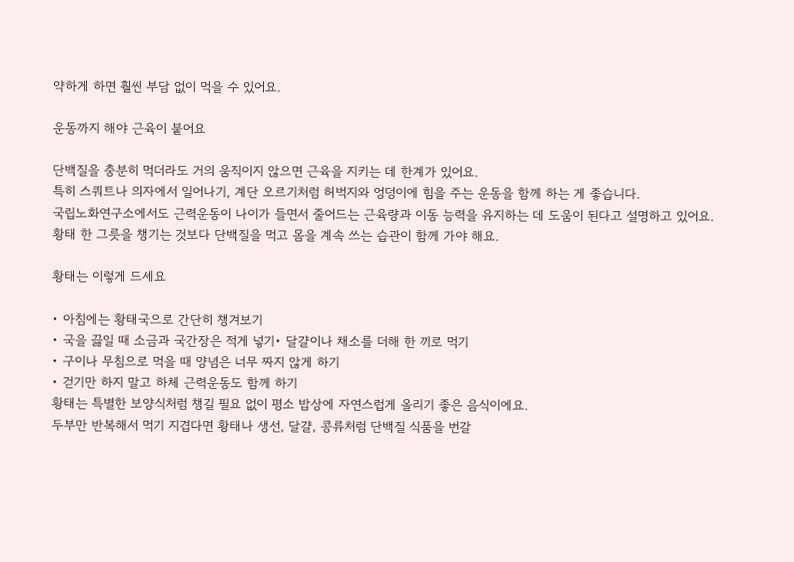약하게 하면 훨씬 부담 없이 먹을 수 있어요.

운동까지 해야 근육이 붙어요

단백질을 충분히 먹더라도 거의 움직이지 않으면 근육을 지키는 데 한계가 있어요.
특히 스쿼트나 의자에서 일어나기, 계단 오르기처럼 허벅지와 엉덩이에 힘을 주는 운동을 함께 하는 게 좋습니다.
국립노화연구소에서도 근력운동이 나이가 들면서 줄어드는 근육량과 이동 능력을 유지하는 데 도움이 된다고 설명하고 있어요.
황태 한 그릇을 챙기는 것보다 단백질을 먹고 몸을 계속 쓰는 습관이 함께 가야 해요.

황태는 이렇게 드세요

• 아침에는 황태국으로 간단히 챙겨보기
• 국을 끓일 때 소금과 국간장은 적게 넣기• 달걀이나 채소를 더해 한 끼로 먹기
• 구이나 무침으로 먹을 때 양념은 너무 짜지 않게 하기
• 걷기만 하지 말고 하체 근력운동도 함께 하기
황태는 특별한 보양식처럼 챙길 필요 없이 평소 밥상에 자연스럽게 올리기 좋은 음식이에요.
두부만 반복해서 먹기 지겹다면 황태나 생선, 달걀, 콩류처럼 단백질 식품을 번갈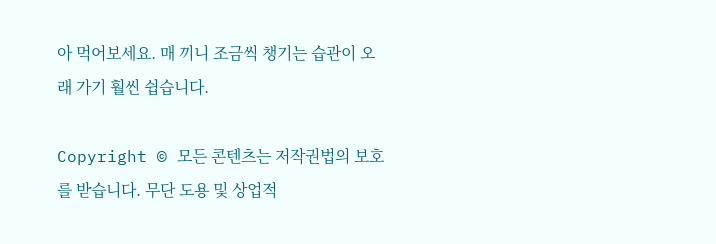아 먹어보세요. 매 끼니 조금씩 챙기는 습관이 오래 가기 훨씬 쉽습니다.

Copyright © 모든 콘텐츠는 저작권법의 보호를 받습니다. 무단 도용 및 상업적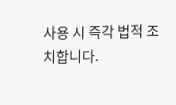사용 시 즉각 법적 조치합니다.